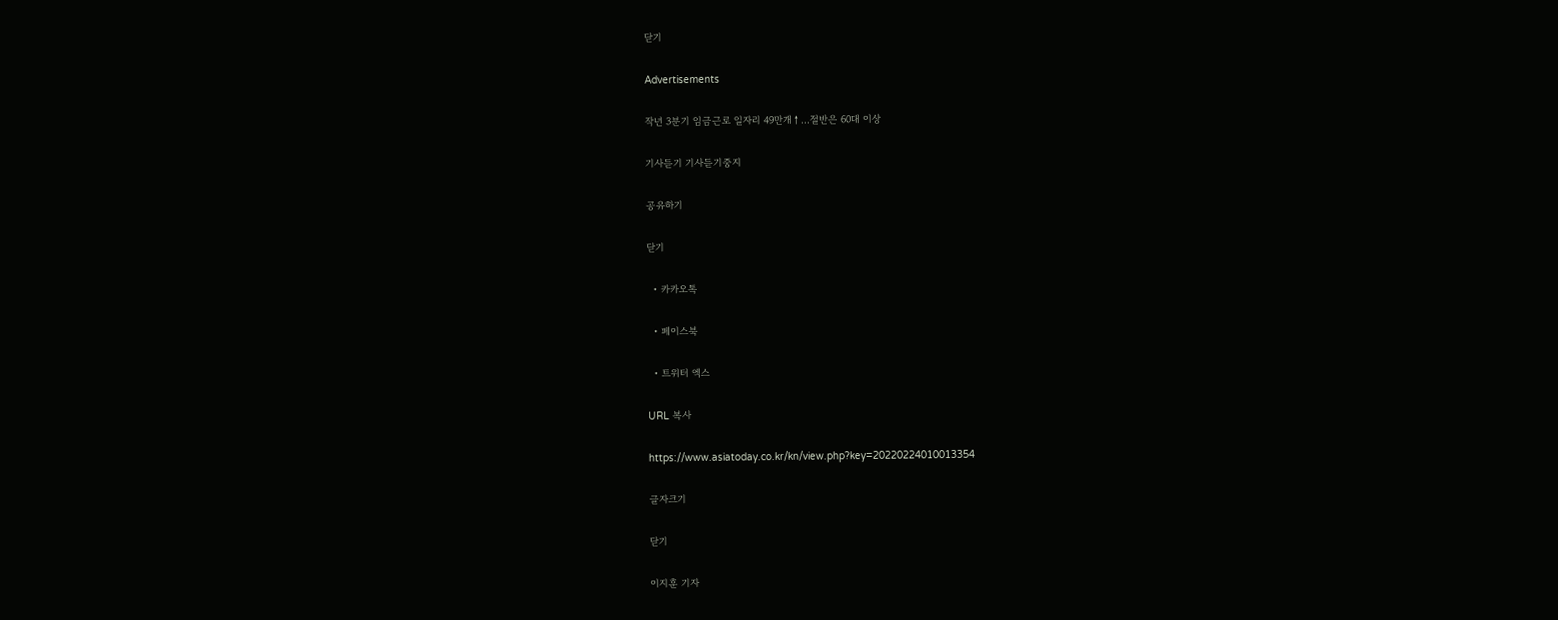닫기

Advertisements

작년 3분기 임금근로 일자리 49만개↑…절반은 60대 이상

기사듣기 기사듣기중지

공유하기

닫기

  • 카카오톡

  • 페이스북

  • 트위터 엑스

URL 복사

https://www.asiatoday.co.kr/kn/view.php?key=20220224010013354

글자크기

닫기

이지훈 기자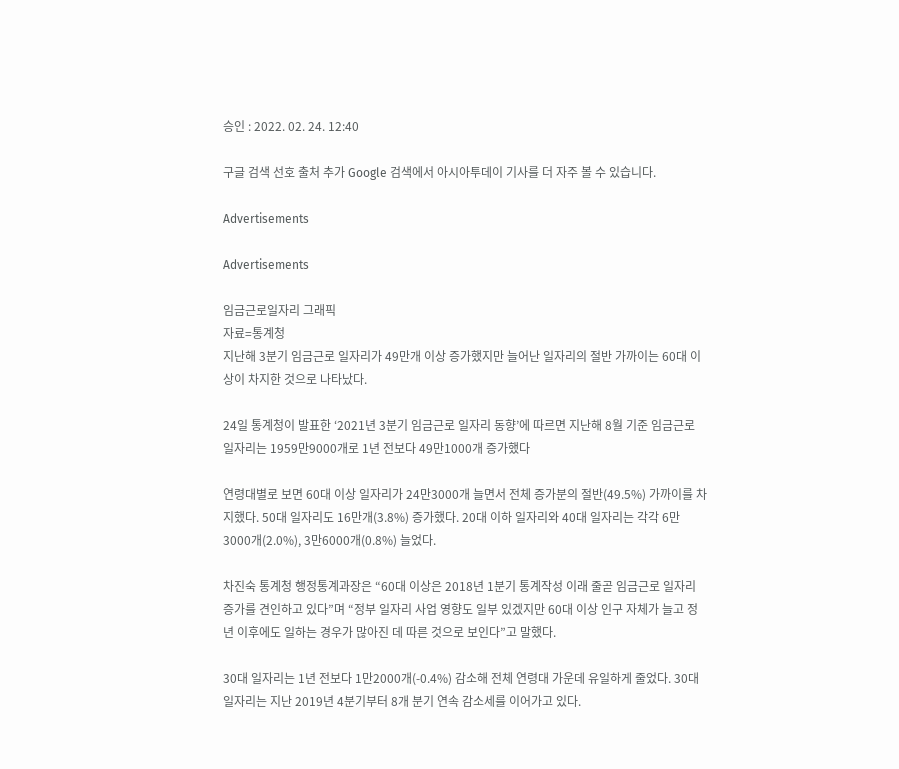승인 : 2022. 02. 24. 12:40

구글 검색 선호 출처 추가 Google 검색에서 아시아투데이 기사를 더 자주 볼 수 있습니다.

Advertisements

Advertisements

임금근로일자리 그래픽
자료=통계청
지난해 3분기 임금근로 일자리가 49만개 이상 증가했지만 늘어난 일자리의 절반 가까이는 60대 이상이 차지한 것으로 나타났다.

24일 통계청이 발표한 ‘2021년 3분기 임금근로 일자리 동향’에 따르면 지난해 8월 기준 임금근로 일자리는 1959만9000개로 1년 전보다 49만1000개 증가했다

연령대별로 보면 60대 이상 일자리가 24만3000개 늘면서 전체 증가분의 절반(49.5%) 가까이를 차지했다. 50대 일자리도 16만개(3.8%) 증가했다. 20대 이하 일자리와 40대 일자리는 각각 6만3000개(2.0%), 3만6000개(0.8%) 늘었다.

차진숙 통계청 행정통계과장은 “60대 이상은 2018년 1분기 통계작성 이래 줄곧 임금근로 일자리 증가를 견인하고 있다”며 “정부 일자리 사업 영향도 일부 있겠지만 60대 이상 인구 자체가 늘고 정년 이후에도 일하는 경우가 많아진 데 따른 것으로 보인다”고 말했다.

30대 일자리는 1년 전보다 1만2000개(-0.4%) 감소해 전체 연령대 가운데 유일하게 줄었다. 30대 일자리는 지난 2019년 4분기부터 8개 분기 연속 감소세를 이어가고 있다.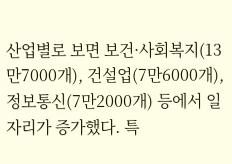산업별로 보면 보건·사회복지(13만7000개), 건설업(7만6000개), 정보통신(7만2000개) 등에서 일자리가 증가했다. 특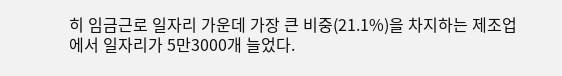히 임금근로 일자리 가운데 가장 큰 비중(21.1%)을 차지하는 제조업에서 일자리가 5만3000개 늘었다.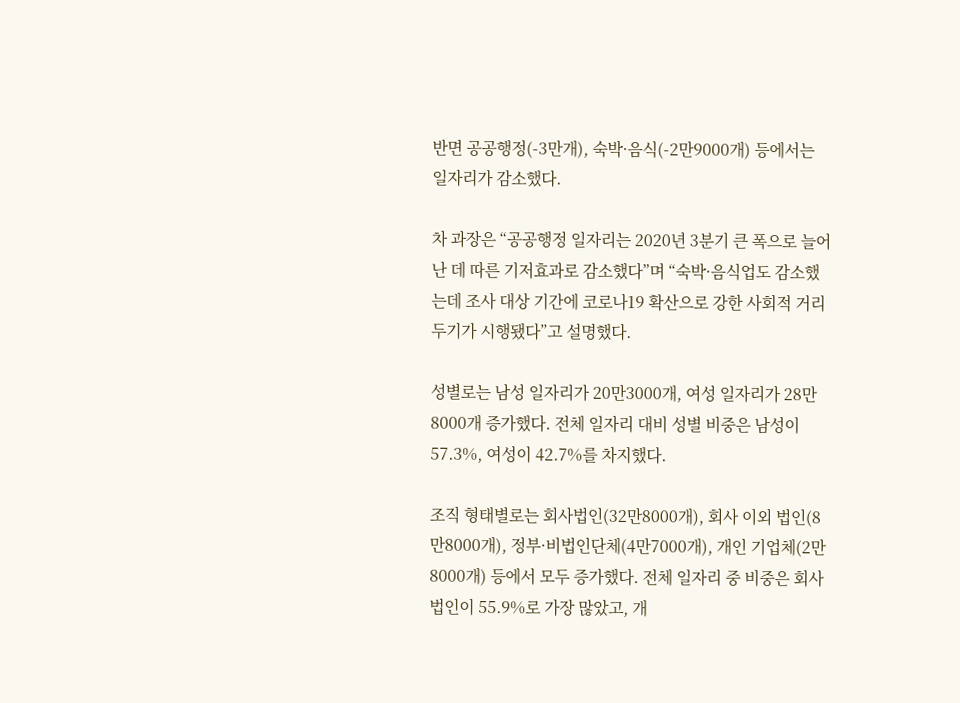반면 공공행정(-3만개), 숙박·음식(-2만9000개) 등에서는 일자리가 감소했다.

차 과장은 “공공행정 일자리는 2020년 3분기 큰 폭으로 늘어난 데 따른 기저효과로 감소했다”며 “숙박·음식업도 감소했는데 조사 대상 기간에 코로나19 확산으로 강한 사회적 거리두기가 시행됐다”고 설명했다.

성별로는 남성 일자리가 20만3000개, 여성 일자리가 28만8000개 증가했다. 전체 일자리 대비 성별 비중은 남성이 57.3%, 여성이 42.7%를 차지했다.

조직 형태별로는 회사법인(32만8000개), 회사 이외 법인(8만8000개), 정부·비법인단체(4만7000개), 개인 기업체(2만8000개) 등에서 모두 증가했다. 전체 일자리 중 비중은 회사법인이 55.9%로 가장 많았고, 개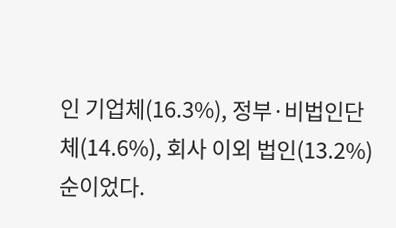인 기업체(16.3%), 정부·비법인단체(14.6%), 회사 이외 법인(13.2%) 순이었다.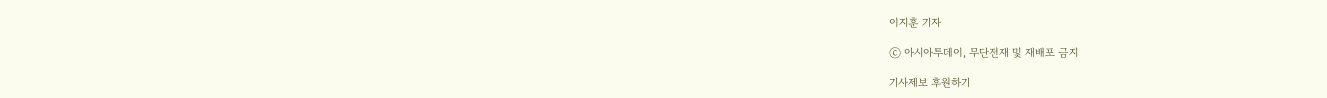이지훈 기자

ⓒ 아시아투데이, 무단전재 및 재배포 금지

기사제보 후원하기